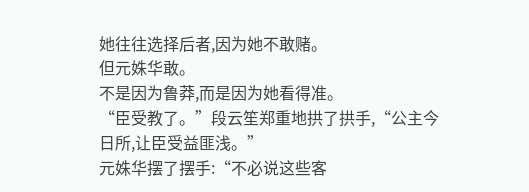她往往选择后者,因为她不敢赌。
但元姝华敢。
不是因为鲁莽,而是因为她看得准。
“臣受教了。”段云笙郑重地拱了拱手,“公主今日所,让臣受益匪浅。”
元姝华摆了摆手:“不必说这些客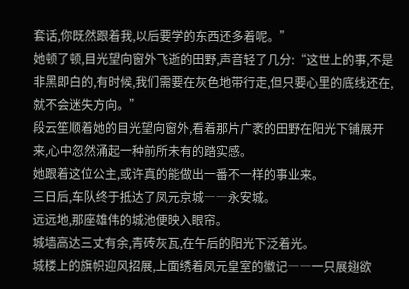套话,你既然跟着我,以后要学的东西还多着呢。”
她顿了顿,目光望向窗外飞逝的田野,声音轻了几分:“这世上的事,不是非黑即白的,有时候,我们需要在灰色地带行走,但只要心里的底线还在,就不会迷失方向。”
段云笙顺着她的目光望向窗外,看着那片广袤的田野在阳光下铺展开来,心中忽然涌起一种前所未有的踏实感。
她跟着这位公主,或许真的能做出一番不一样的事业来。
三日后,车队终于抵达了凤元京城――永安城。
远远地,那座雄伟的城池便映入眼帘。
城墙高达三丈有余,青砖灰瓦,在午后的阳光下泛着光。
城楼上的旗帜迎风招展,上面绣着凤元皇室的徽记――一只展翅欲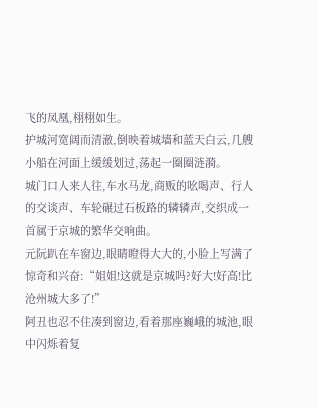飞的凤凰,栩栩如生。
护城河宽阔而清澈,倒映着城墙和蓝天白云,几艘小船在河面上缓缓划过,荡起一圈圈涟漪。
城门口人来人往,车水马龙,商贩的吆喝声、行人的交谈声、车轮碾过石板路的辚辚声,交织成一首属于京城的繁华交响曲。
元阮趴在车窗边,眼睛瞪得大大的,小脸上写满了惊奇和兴奋:“姐姐!这就是京城吗?好大!好高!比沧州城大多了!”
阿丑也忍不住凑到窗边,看着那座巍峨的城池,眼中闪烁着复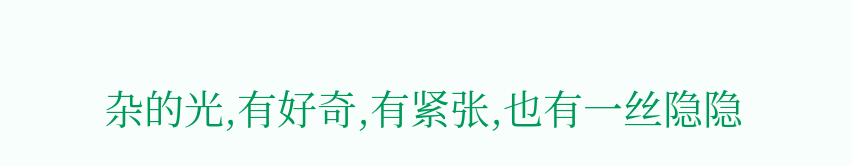杂的光,有好奇,有紧张,也有一丝隐隐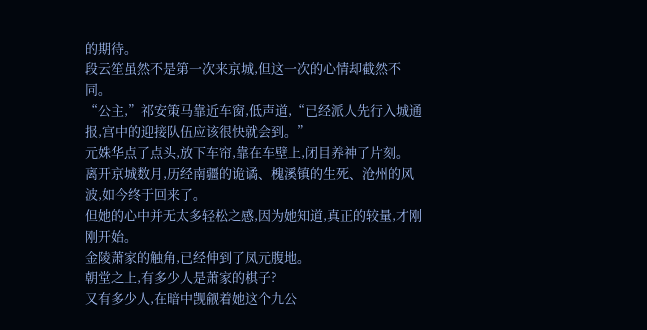的期待。
段云笙虽然不是第一次来京城,但这一次的心情却截然不同。
“公主,”祁安策马靠近车窗,低声道,“已经派人先行入城通报,宫中的迎接队伍应该很快就会到。”
元姝华点了点头,放下车帘,靠在车壁上,闭目养神了片刻。
离开京城数月,历经南疆的诡谲、槐溪镇的生死、沧州的风波,如今终于回来了。
但她的心中并无太多轻松之感,因为她知道,真正的较量,才刚刚开始。
金陵萧家的触角,已经伸到了凤元腹地。
朝堂之上,有多少人是萧家的棋子?
又有多少人,在暗中觊觎着她这个九公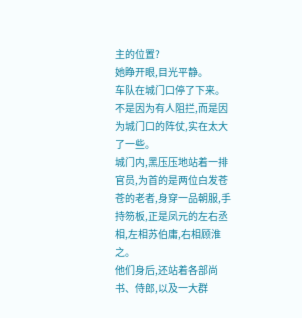主的位置?
她睁开眼,目光平静。
车队在城门口停了下来。
不是因为有人阻拦,而是因为城门口的阵仗,实在太大了一些。
城门内,黑压压地站着一排官员,为首的是两位白发苍苍的老者,身穿一品朝服,手持笏板,正是凤元的左右丞相,左相苏伯庸,右相顾淮之。
他们身后,还站着各部尚书、侍郎,以及一大群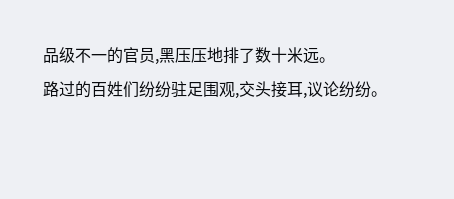品级不一的官员,黑压压地排了数十米远。
路过的百姓们纷纷驻足围观,交头接耳,议论纷纷。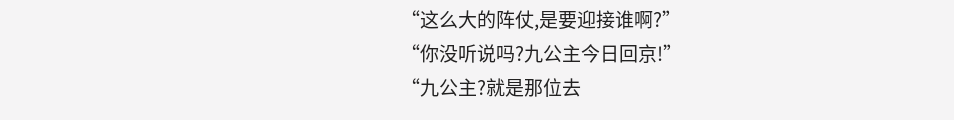“这么大的阵仗,是要迎接谁啊?”
“你没听说吗?九公主今日回京!”
“九公主?就是那位去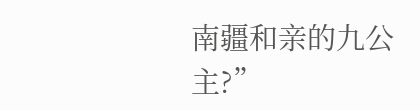南疆和亲的九公主?”